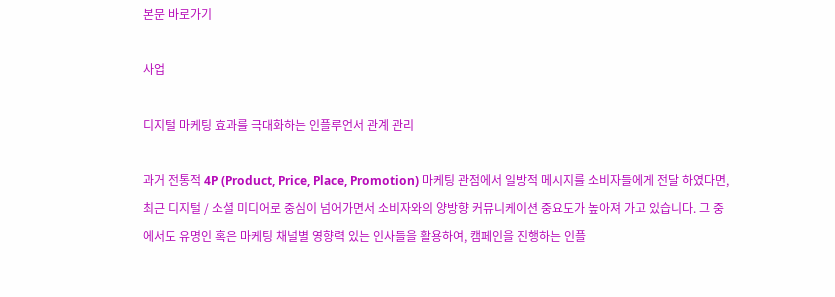본문 바로가기

사업

디지털 마케팅 효과를 극대화하는 인플루언서 관계 관리

과거 전통적 4P (Product, Price, Place, Promotion) 마케팅 관점에서 일방적 메시지를 소비자들에게 전달 하였다면, 최근 디지털 / 소셜 미디어로 중심이 넘어가면서 소비자와의 양방향 커뮤니케이션 중요도가 높아져 가고 있습니다. 그 중에서도 유명인 혹은 마케팅 채널별 영향력 있는 인사들을 활용하여, 캠페인을 진행하는 인플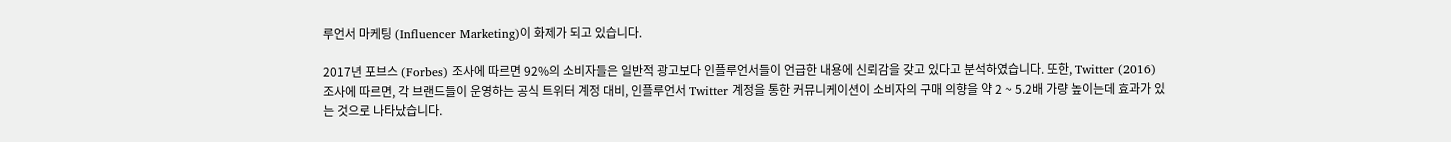루언서 마케팅 (Influencer Marketing)이 화제가 되고 있습니다.

2017년 포브스 (Forbes) 조사에 따르면 92%의 소비자들은 일반적 광고보다 인플루언서들이 언급한 내용에 신뢰감을 갖고 있다고 분석하였습니다. 또한, Twitter (2016) 조사에 따르면, 각 브랜드들이 운영하는 공식 트위터 계정 대비, 인플루언서 Twitter 계정을 통한 커뮤니케이션이 소비자의 구매 의향을 약 2 ~ 5.2배 가량 높이는데 효과가 있는 것으로 나타났습니다.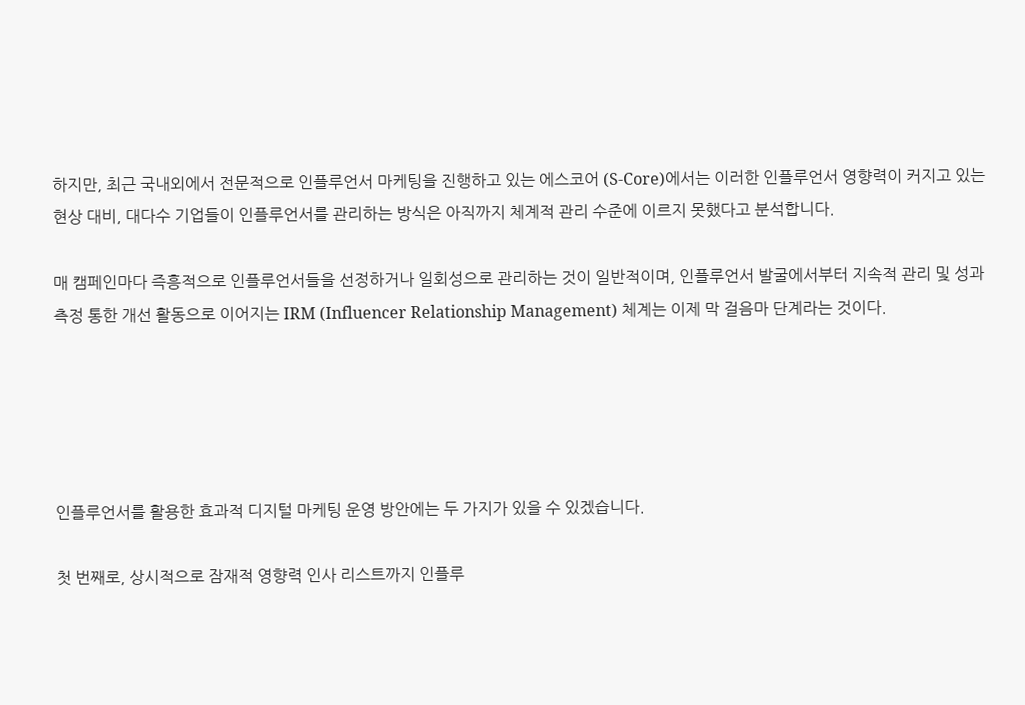하지만, 최근 국내외에서 전문적으로 인플루언서 마케팅을 진행하고 있는 에스코어 (S-Core)에서는 이러한 인플루언서 영향력이 커지고 있는 현상 대비, 대다수 기업들이 인플루언서를 관리하는 방식은 아직까지 체계적 관리 수준에 이르지 못했다고 분석합니다.

매 캠페인마다 즉흥적으로 인플루언서들을 선정하거나 일회성으로 관리하는 것이 일반적이며, 인플루언서 발굴에서부터 지속적 관리 및 성과 측정 통한 개선 활동으로 이어지는 IRM (Influencer Relationship Management) 체계는 이제 막 걸음마 단계라는 것이다.





인플루언서를 활용한 효과적 디지털 마케팅 운영 방안에는 두 가지가 있을 수 있겠습니다.

첫 번째로, 상시적으로 잠재적 영향력 인사 리스트까지 인플루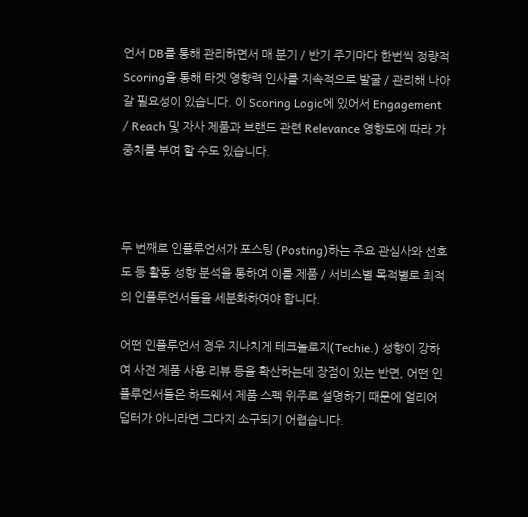언서 DB를 통해 관리하면서 매 분기 / 반기 주기마다 한번씩 정량적 Scoring을 통해 타겟 영향력 인사를 지속적으로 발굴 / 관리해 나아갈 필요성이 있습니다. 이 Scoring Logic에 있어서 Engagement / Reach 및 자사 제품과 브랜드 관련 Relevance 영향도에 따라 가중치를 부여 할 수도 있습니다.



두 번째로 인플루언서가 포스팅 (Posting)하는 주요 관심사와 선호도 등 활동 성향 분석을 통하여 이를 제품 / 서비스별 목적별로 최적의 인플루언서들을 세분화하여야 합니다.

어떤 인플루언서 경우 지나치게 테크놀로지(Techie.) 성향이 강하여 사전 제품 사용 리뷰 등을 확산하는데 장점이 있는 반면, 어떤 인플루언서들은 하드웨서 제품 스펙 위주로 설명하기 때문에 얼리어덥터가 아니라면 그다지 소구되기 어렵습니다.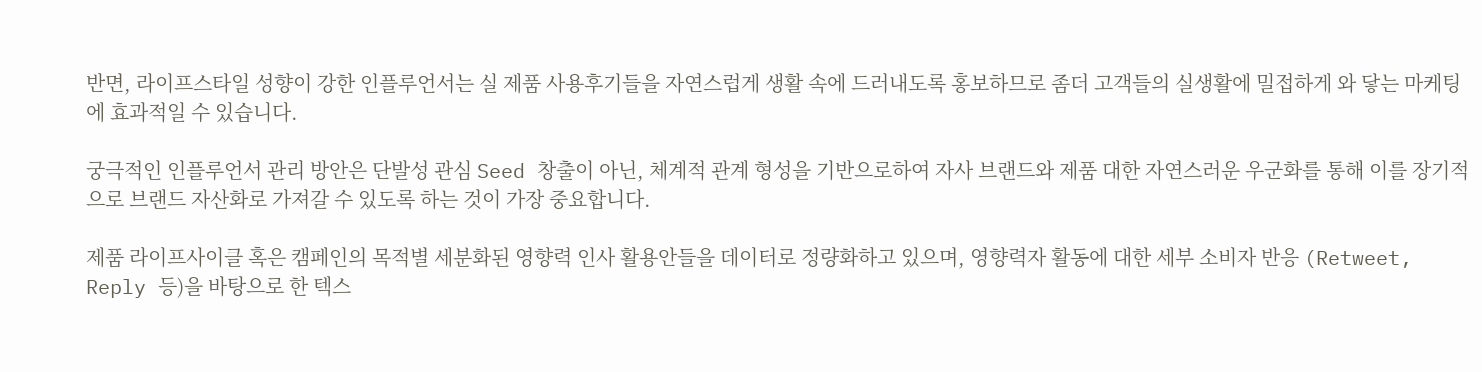반면, 라이프스타일 성향이 강한 인플루언서는 실 제품 사용후기들을 자연스럽게 생활 속에 드러내도록 홍보하므로 좀더 고객들의 실생활에 밀접하게 와 닿는 마케팅에 효과적일 수 있습니다.

궁극적인 인플루언서 관리 방안은 단발성 관심 Seed 창출이 아닌, 체계적 관계 형성을 기반으로하여 자사 브랜드와 제품 대한 자연스러운 우군화를 통해 이를 장기적으로 브랜드 자산화로 가져갈 수 있도록 하는 것이 가장 중요합니다.

제품 라이프사이클 혹은 캠페인의 목적별 세분화된 영향력 인사 활용안들을 데이터로 정량화하고 있으며, 영향력자 활동에 대한 세부 소비자 반응 (Retweet, Reply 등)을 바탕으로 한 텍스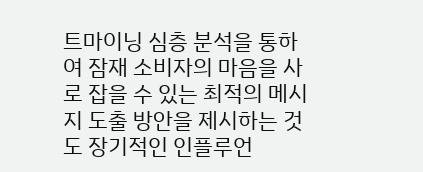트마이닝 심층 분석을 통하여 잠재 소비자의 마음을 사로 잡을 수 있는 최적의 메시지 도출 방안을 제시하는 것도 장기적인 인플루언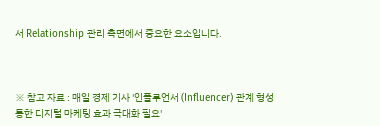서 Relationship 관리 측면에서 중요한 요소입니다.



※ 참고 자료 : 매일 경제 기사 '인플루언서 (Influencer) 관계 형성 통한 디지털 마케팅 효과 극대화 필요'